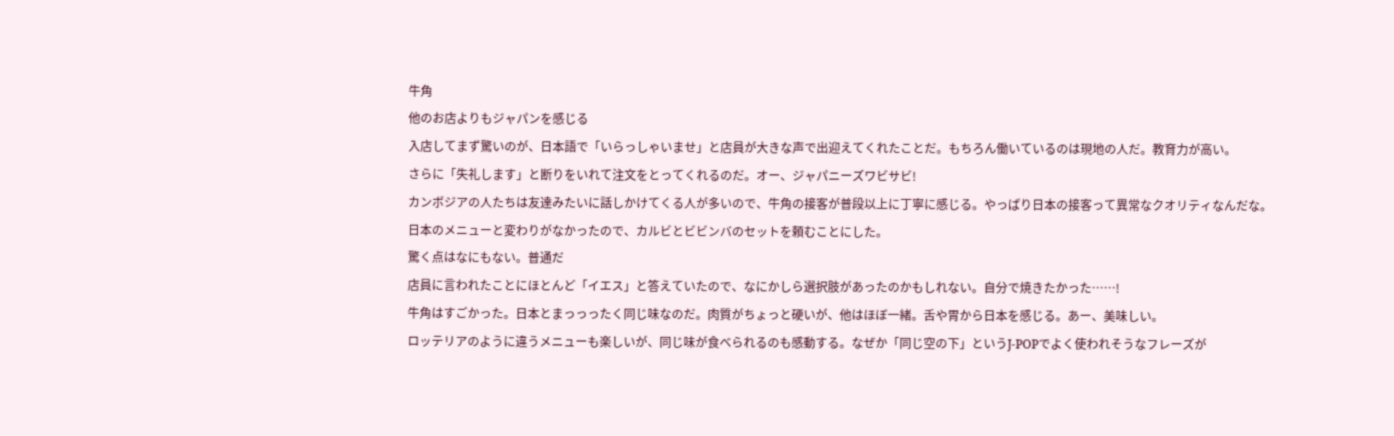牛角
他のお店よりもジャパンを感じる
入店してまず驚いのが、日本語で「いらっしゃいませ」と店員が大きな声で出迎えてくれたことだ。もちろん働いているのは現地の人だ。教育力が高い。
さらに「失礼します」と断りをいれて注文をとってくれるのだ。オー、ジャパニーズワビサビ!
カンボジアの人たちは友達みたいに話しかけてくる人が多いので、牛角の接客が普段以上に丁寧に感じる。やっぱり日本の接客って異常なクオリティなんだな。
日本のメニューと変わりがなかったので、カルビとビビンバのセットを頼むことにした。
驚く点はなにもない。普通だ
店員に言われたことにほとんど「イエス」と答えていたので、なにかしら選択肢があったのかもしれない。自分で焼きたかった……!
牛角はすごかった。日本とまっっったく同じ味なのだ。肉質がちょっと硬いが、他はほぼ一緒。舌や胃から日本を感じる。あー、美味しい。
ロッテリアのように違うメニューも楽しいが、同じ味が食べられるのも感動する。なぜか「同じ空の下」というJ-POPでよく使われそうなフレーズが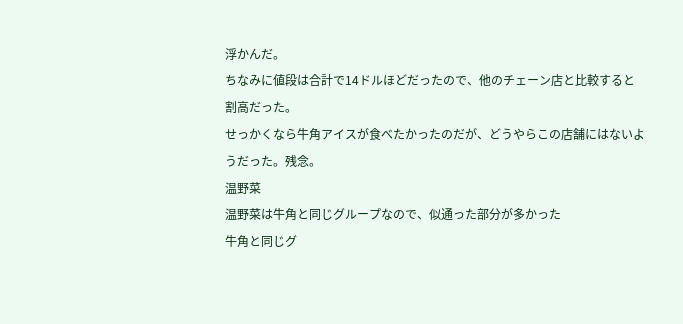浮かんだ。
ちなみに値段は合計で14ドルほどだったので、他のチェーン店と比較すると割高だった。
せっかくなら牛角アイスが食べたかったのだが、どうやらこの店舗にはないようだった。残念。
温野菜
温野菜は牛角と同じグループなので、似通った部分が多かった
牛角と同じグ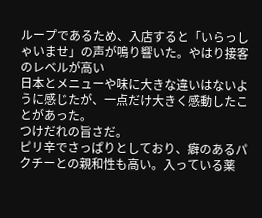ループであるため、入店すると「いらっしゃいませ」の声が鳴り響いた。やはり接客のレベルが高い
日本とメニューや味に大きな違いはないように感じたが、一点だけ大きく感動したことがあった。
つけだれの旨さだ。
ピリ辛でさっぱりとしており、癖のあるパクチーとの親和性も高い。入っている薬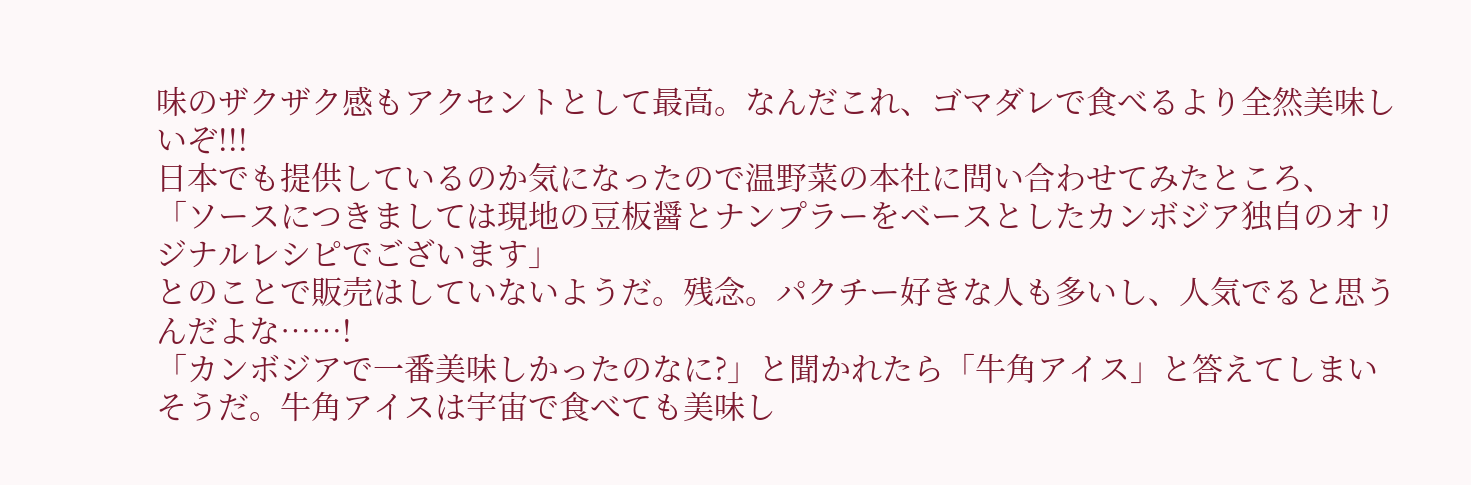味のザクザク感もアクセントとして最高。なんだこれ、ゴマダレで食べるより全然美味しいぞ!!!
日本でも提供しているのか気になったので温野菜の本社に問い合わせてみたところ、
「ソースにつきましては現地の豆板醤とナンプラーをベースとしたカンボジア独自のオリジナルレシピでございます」
とのことで販売はしていないようだ。残念。パクチー好きな人も多いし、人気でると思うんだよな……!
「カンボジアで一番美味しかったのなに?」と聞かれたら「牛角アイス」と答えてしまいそうだ。牛角アイスは宇宙で食べても美味し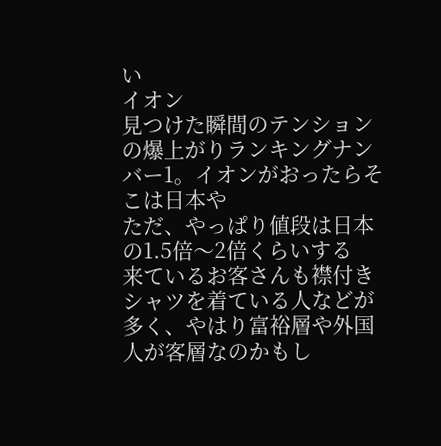い
イオン
見つけた瞬間のテンションの爆上がりランキングナンバー1。イオンがおったらそこは日本や
ただ、やっぱり値段は日本の1.5倍〜2倍くらいする
来ているお客さんも襟付きシャツを着ている人などが多く、やはり富裕層や外国人が客層なのかもし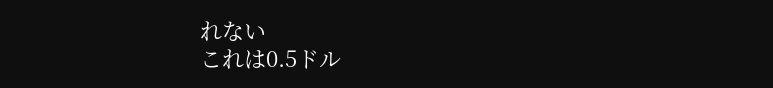れない
これは0.5ドル